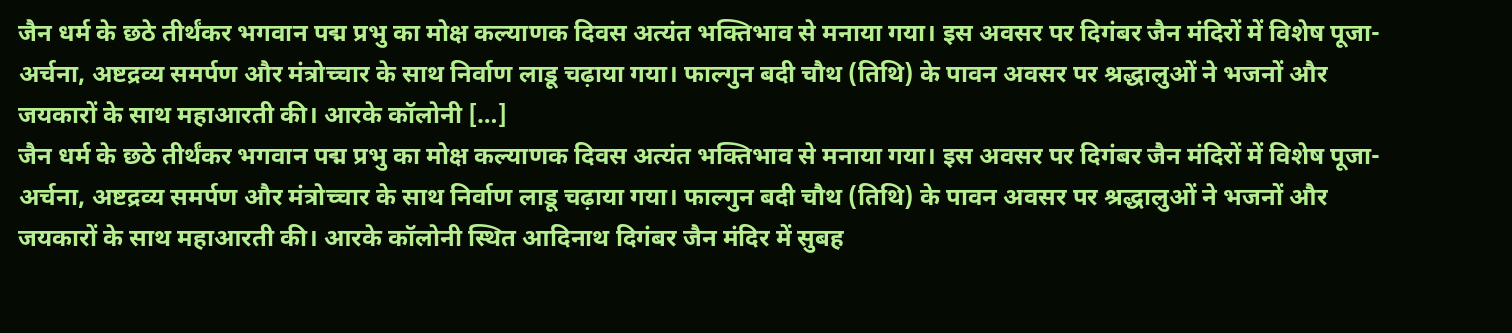जैन धर्म के छठे तीर्थंकर भगवान पद्म प्रभु का मोक्ष कल्याणक दिवस अत्यंत भक्तिभाव से मनाया गया। इस अवसर पर दिगंबर जैन मंदिरों में विशेष पूजा-अर्चना, अष्टद्रव्य समर्पण और मंत्रोच्चार के साथ निर्वाण लाडू चढ़ाया गया। फाल्गुन बदी चौथ (तिथि) के पावन अवसर पर श्रद्धालुओं ने भजनों और जयकारों के साथ महाआरती की। आरके कॉलोनी […]
जैन धर्म के छठे तीर्थंकर भगवान पद्म प्रभु का मोक्ष कल्याणक दिवस अत्यंत भक्तिभाव से मनाया गया। इस अवसर पर दिगंबर जैन मंदिरों में विशेष पूजा-अर्चना, अष्टद्रव्य समर्पण और मंत्रोच्चार के साथ निर्वाण लाडू चढ़ाया गया। फाल्गुन बदी चौथ (तिथि) के पावन अवसर पर श्रद्धालुओं ने भजनों और जयकारों के साथ महाआरती की। आरके कॉलोनी स्थित आदिनाथ दिगंबर जैन मंदिर में सुबह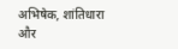अभिषेक, शांतिधारा और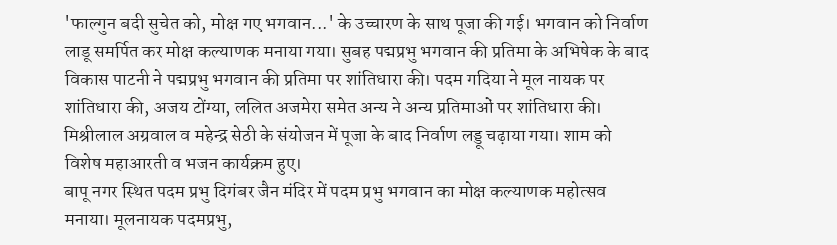'फाल्गुन बदी सुचेत को, मोक्ष गए भगवान...' के उच्चारण के साथ पूजा की गई। भगवान को निर्वाण लाडू समर्पित कर मोक्ष कल्याणक मनाया गया। सुबह पद्मप्रभु भगवान की प्रतिमा के अभिषेक के बाद विकास पाटनी ने पद्मप्रभु भगवान की प्रतिमा पर शांतिधारा की। पदम गदिया ने मूल नायक पर शांतिधारा की, अजय टोंग्या, ललित अजमेरा समेत अन्य ने अन्य प्रतिमाओं पर शांतिधारा की। मिश्रीलाल अग्रवाल व महेन्द्र सेठी के संयोजन में पूजा के बाद निर्वाण लड्डू चढ़ाया गया। शाम को विशेष महाआरती व भजन कार्यक्रम हुए।
बापू नगर स्थित पदम प्रभु दिगंबर जैन मंदिर में पदम प्रभु भगवान का मोक्ष कल्याणक महोत्सव मनाया। मूलनायक पदमप्रभु,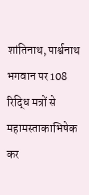शांतिनाथ, पार्श्वनाथ भगवान पर 108 रिद्धि मत्रों से महामस्ताकाभिषेक कर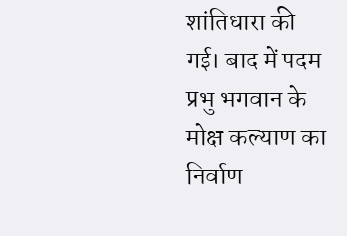शांतिधारा की गई। बाद में पदम प्रभु भगवान के मोक्ष कल्याण का निर्वाण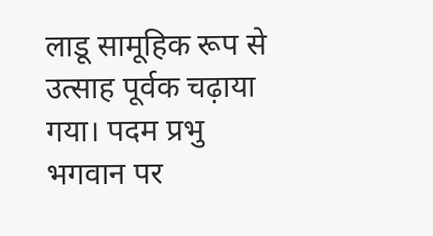लाडू सामूहिक रूप से उत्साह पूर्वक चढ़ाया गया। पदम प्रभु भगवान पर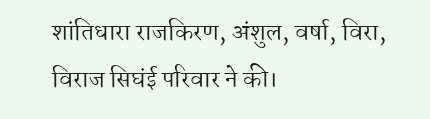शांतिधारा राजकिरण, अंशुल, वर्षा, विरा, विराज सिघंई परिवार ने की।